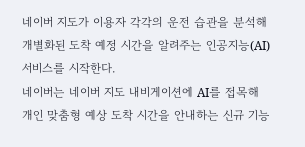네이버 지도가 이용자 각각의 운전 습관을 분석해 개별화된 도착 예정 시간을 알려주는 인공지능(AI) 서비스를 시작한다.
네이버는 네이버 지도 내비게이션에 AI를 접목해 개인 맞춤형 예상 도착 시간을 안내하는 신규 기능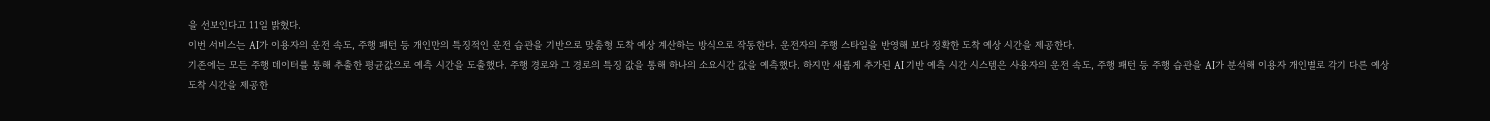을 선보인다고 11일 밝혔다.
이번 서비스는 AI가 이용자의 운전 속도, 주행 패턴 등 개인만의 특징적인 운전 습관을 기반으로 맞춤형 도착 예상 계산하는 방식으로 작동한다. 운전자의 주행 스타일을 반영해 보다 정확한 도착 예상 시간을 제공한다.
기존에는 모든 주행 데이터를 통해 추출한 평균값으로 예측 시간을 도출했다. 주행 경로와 그 경로의 특징 값을 통해 하나의 소요시간 값을 예측했다. 하지만 새롭게 추가된 AI 기반 예측 시간 시스템은 사용자의 운전 속도, 주행 패턴 등 주행 습관을 AI가 분석해 이용자 개인별로 각기 다른 예상 도착 시간을 제공한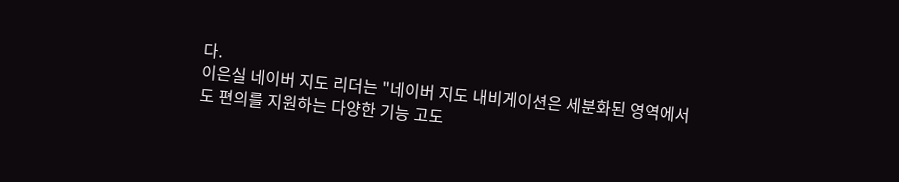다.
이은실 네이버 지도 리더는 "네이버 지도 내비게이션은 세분화된 영역에서도 편의를 지원하는 다양한 기능 고도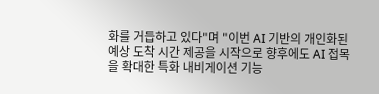화를 거듭하고 있다"며 "이번 AI 기반의 개인화된 예상 도착 시간 제공을 시작으로 향후에도 AI 접목을 확대한 특화 내비게이션 기능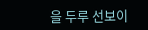을 두루 선보이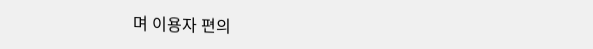며 이용자 편의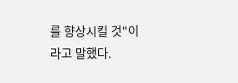를 향상시킬 것"이라고 말했다.